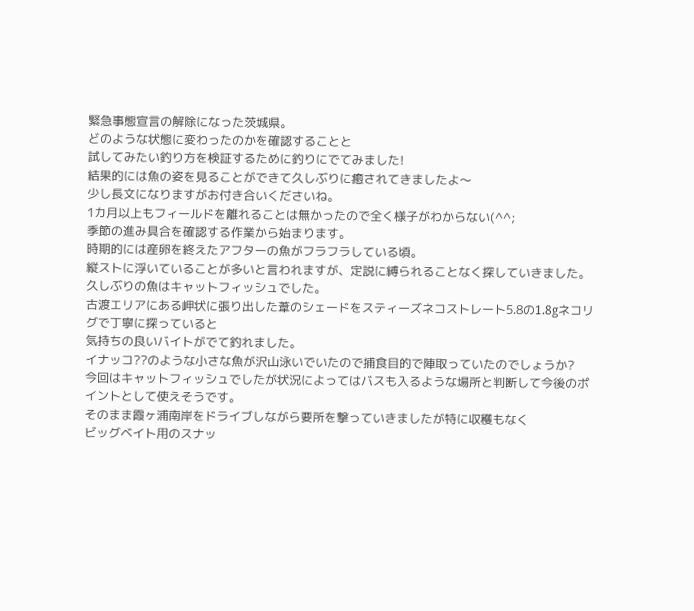緊急事態宣言の解除になった茨城県。
どのような状態に変わったのかを確認することと
試してみたい釣り方を検証するために釣りにでてみました!
結果的には魚の姿を見ることができて久しぶりに癒されてきましたよ〜
少し長文になりますがお付き合いくださいね。
1カ月以上もフィールドを離れることは無かったので全く様子がわからない(^^;
季節の進み具合を確認する作業から始まります。
時期的には産卵を終えたアフターの魚がフラフラしている頃。
縦ストに浮いていることが多いと言われますが、定説に縛られることなく探していきました。
久しぶりの魚はキャットフィッシュでした。
古渡エリアにある岬状に張り出した葦のシェードをスティーズネコストレート5.8の1.8gネコリグで丁寧に探っていると
気持ちの良いバイトがでて釣れました。
イナッコ??のような小さな魚が沢山泳いでいたので捕食目的で陣取っていたのでしょうか?
今回はキャットフィッシュでしたが状況によってはバスも入るような場所と判断して今後のポイントとして使えそうです。
そのまま霞ヶ浦南岸をドライブしながら要所を撃っていきましたが特に収穫もなく
ビッグベイト用のスナッ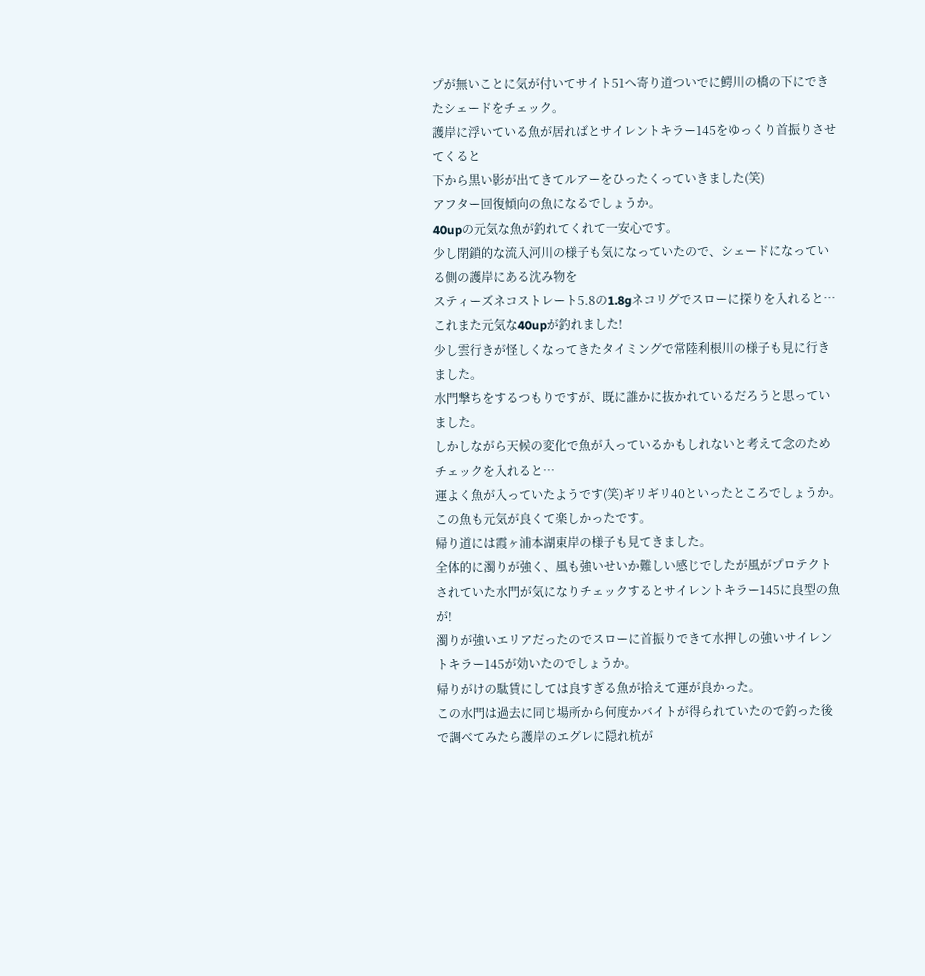プが無いことに気が付いてサイト51へ寄り道ついでに鰐川の橋の下にできたシェードをチェック。
護岸に浮いている魚が居ればとサイレントキラー145をゆっくり首振りさせてくると
下から黒い影が出てきてルアーをひったくっていきました(笑)
アフター回復傾向の魚になるでしょうか。
40upの元気な魚が釣れてくれて一安心です。
少し閉鎖的な流入河川の様子も気になっていたので、シェードになっている側の護岸にある沈み物を
スティーズネコストレート5.8の1.8gネコリグでスローに探りを入れると…これまた元気な40upが釣れました!
少し雲行きが怪しくなってきたタイミングで常陸利根川の様子も見に行きました。
水門撃ちをするつもりですが、既に誰かに抜かれているだろうと思っていました。
しかしながら天候の変化で魚が入っているかもしれないと考えて念のためチェックを入れると…
運よく魚が入っていたようです(笑)ギリギリ40といったところでしょうか。
この魚も元気が良くて楽しかったです。
帰り道には霞ヶ浦本湖東岸の様子も見てきました。
全体的に濁りが強く、風も強いせいか難しい感じでしたが風がプロテクトされていた水門が気になりチェックするとサイレントキラー145に良型の魚が!
濁りが強いエリアだったのでスローに首振りできて水押しの強いサイレントキラー145が効いたのでしょうか。
帰りがけの駄賃にしては良すぎる魚が拾えて運が良かった。
この水門は過去に同じ場所から何度かバイトが得られていたので釣った後で調べてみたら護岸のエグレに隠れ杭が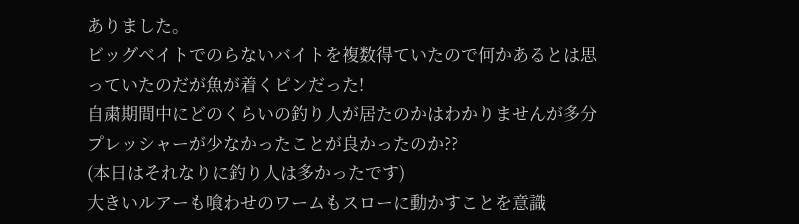ありました。
ビッグベイトでのらないバイトを複数得ていたので何かあるとは思っていたのだが魚が着くピンだった!
自粛期間中にどのくらいの釣り人が居たのかはわかりませんが多分プレッシャーが少なかったことが良かったのか??
(本日はそれなりに釣り人は多かったです)
大きいルアーも喰わせのワームもスローに動かすことを意識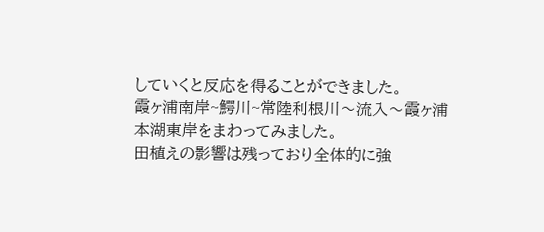していくと反応を得ることができました。
霞ヶ浦南岸~鰐川~常陸利根川〜流入〜霞ヶ浦本湖東岸をまわってみました。
田植えの影響は残っており全体的に強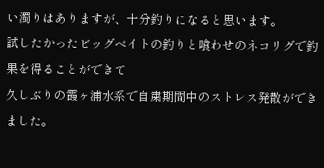い濁りはありますが、十分釣りになると思います。
試したかったビッグベイトの釣りと喰わせのネコリグで釣果を得ることができて
久しぶりの霞ヶ浦水系で自粛期間中のストレス発散ができました。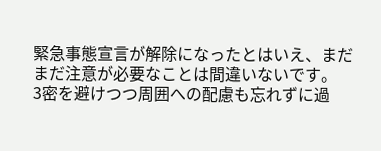緊急事態宣言が解除になったとはいえ、まだまだ注意が必要なことは間違いないです。
3密を避けつつ周囲への配慮も忘れずに過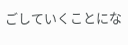ごしていくことにな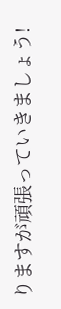りますが頑張っていきましょう!